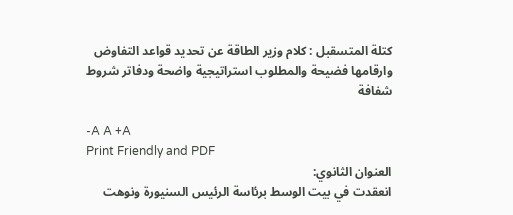كتلة المتسقبل : كلام وزير الطاقة عن تحديد قواعد التفاوض وارقامها فضيحة والمطلوب استراتيجية واضحة ودفاتر شروط شفافة

-A A +A
Print Friendly and PDF
العنوان الثانوي:
انعقدت في بيت الوسط برئاسة الرئيس السنيورة ونوهت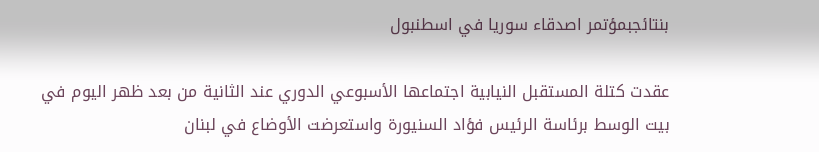بنتائجبمؤتمر اصدقاء سوريا في اسطنبول

عقدت كتلة المستقبل النيابية اجتماعها الأسبوعي الدوري عند الثانية من بعد ظهر اليوم في بيت الوسط برئاسة الرئيس فؤاد السنيورة واستعرضت الأوضاع في لبنان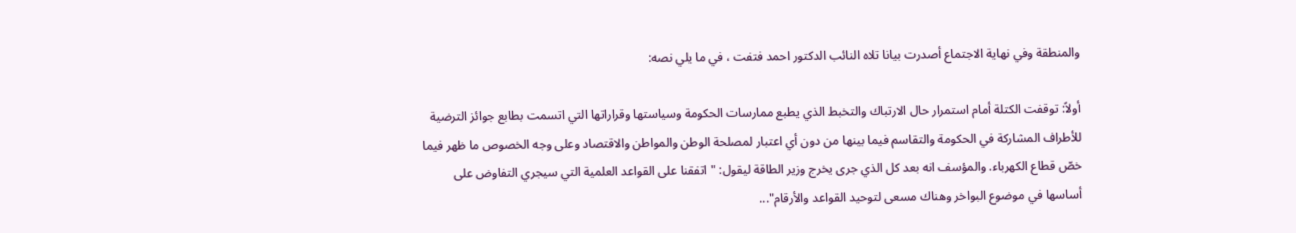والمنطقة وفي نهاية الاجتماع أصدرت بيانا تلاه النائب الدكتور احمد فتفت ، في ما يلي نصه:

أولاً: توقفت الكتلة أمام استمرار حال الارتباك والتخبط الذي يطبع ممارسات الحكومة وسياستها وقراراتها التي اتسمت بطابع جوائز الترضية للأطراف المشاركة في الحكومة والتقاسم فيما بينها من دون أي اعتبار لمصلحة الوطن والمواطن والاقتصاد وعلى وجه الخصوص ما ظهر فيما خصّ قطاع الكهرباء. والمؤسف انه بعد كل الذي جرى يخرج وزير الطاقة ليقول: "اتفقنا على القواعد العلمية التي سيجري التفاوض على أساسها في موضوع البواخر وهناك مسعى لتوحيد القواعد والأرقام"...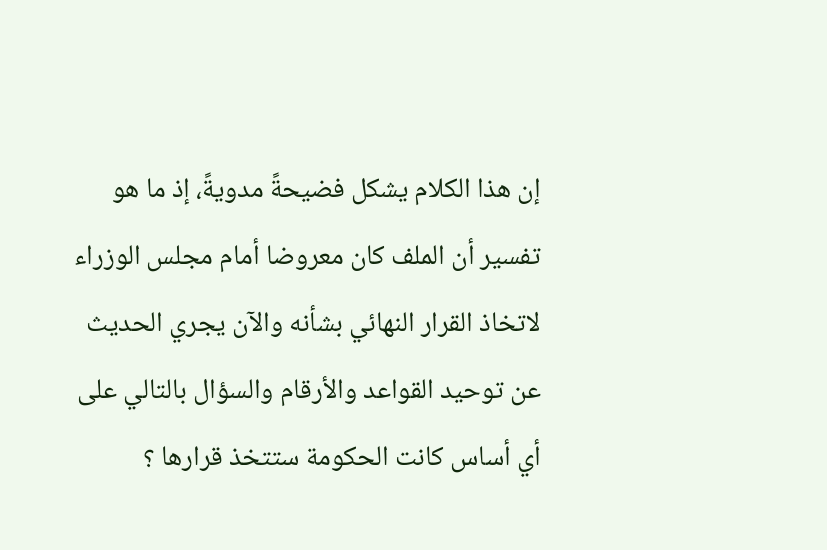إن هذا الكلام يشكل فضيحةً مدويةً، إذ ما هو تفسير أن الملف كان معروضا أمام مجلس الوزراء لاتخاذ القرار النهائي بشأنه والآن يجري الحديث عن توحيد القواعد والأرقام والسؤال بالتالي على أي أساس كانت الحكومة ستتخذ قرارها ؟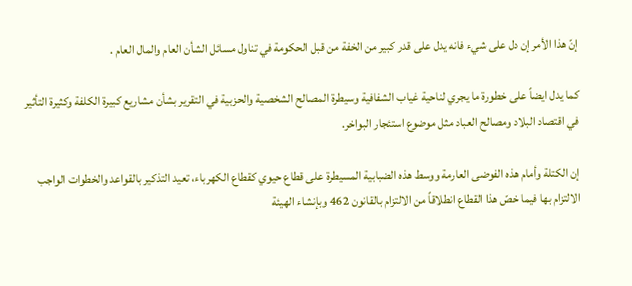إنّ هذا الأمر إن دل على شيء فانه يدل على قدر كبير من الخفة من قبل الحكومة في تناول مسائل الشأن العام والمال العام .

كما يدل ايضاً على خطورة ما يجري لناحية غياب الشفافية وسيطرة المصالح الشخصية والحزبية في التقرير بشأن مشاريع كبيرة الكلفة وكثيرة التأثير في اقتصاد البلاد ومصالح العباد مثل موضوع استئجار البواخر.

إن الكتلة وأمام هذه الفوضى العارمة ووسط هذه الضبابية المسيطرة على قطاع حيوي كقطاع الكهرباء، تعيد التذكير بالقواعد والخطوات الواجب الالتزام بها فيما خصّ هذا القطاع انطلاقاً من الالتزام بالقانون 462 وبإنشاء الهيئة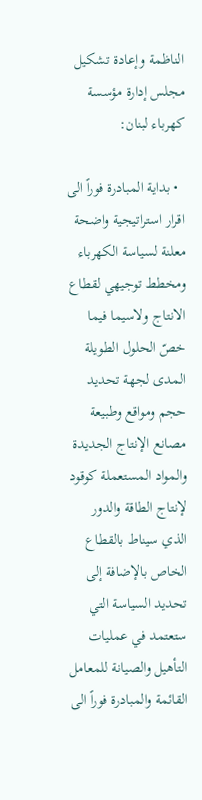الناظمة وإعادة تشكيل مجلس إدارة مؤسسة كهرباء لبنان:

  • بداية المبادرة فوراً الى اقرار استراتيجية واضحة معلنة لسياسة الكهرباء ومخطط توجيهي لقطاع الانتاج ولاسيما فيما خصّ الحلول الطويلة المدى لجهة تحديد حجم ومواقع وطبيعة مصانع الإنتاج الجديدة والمواد المستعملة كوقود لإنتاج الطاقة والدور الذي سيناط بالقطاع الخاص بالإضافة إلى تحديد السياسة التي ستعتمد في عمليات التأهيل والصيانة للمعامل القائمة والمبادرة فوراً الى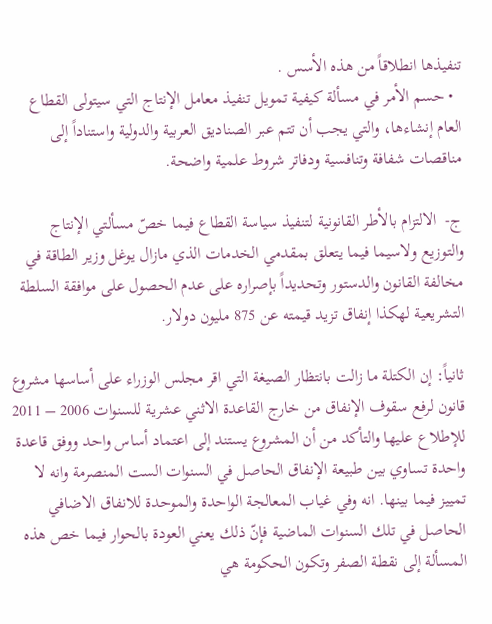تنفيذها انطلاقاً من هذه الأسس .
  • حسم الأمر في مسألة كيفية تمويل تنفيذ معامل الإنتاج التي سيتولى القطاع العام إنشاءها، والتي يجب أن تتم عبر الصناديق العربية والدولية واستناداً إلى مناقصات شفافة وتنافسية ودفاتر شروط علمية واضحة.

ج-  الالتزام بالأطر القانونية لتنفيذ سياسة القطاع فيما خصّ مسألتي الإنتاج والتوزيع ولاسيما فيما يتعلق بمقدمي الخدمات الذي مازال يوغل وزير الطاقة في مخالفة القانون والدستور وتحديداً بإصراره على عدم الحصول على موافقة السلطة التشريعية لهكذا إنفاق تزيد قيمته عن 875 مليون دولار.

ثانياً: إن الكتلة ما زالت بانتظار الصيغة التي اقر مجلس الوزراء على أساسها مشروع قانون لرفع سقوف الإنفاق من خارج القاعدة الاثني عشرية للسنوات 2006 – 2011 للإطلاع عليها والتأكد من أن المشروع يستند إلى اعتماد أساس واحد ووفق قاعدة واحدة تساوي بين طبيعة الإنفاق الحاصل في السنوات الست المنصرمة وانه لا تمييز فيما بينها. انه وفي غياب المعالجة الواحدة والموحدة للانفاق الاضافي الحاصل في تلك السنوات الماضية فإنّ ذلك يعني العودة بالحوار فيما خص هذه المسألة إلى نقطة الصفر وتكون الحكومة هي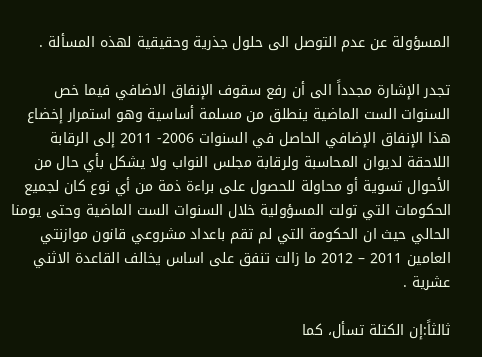المسؤولة عن عدم التوصل الى حلول جذرية وحقيقية لهذه المسألة .

تجدر الإشارة مجدداً الى أن رفع سقوف الإنفاق الاضافي فيما خص السنوات الست الماضية ينطلق من مسلمة أساسية وهو استمرار إخضاع هذا الإنفاق الإضافي الحاصل في السنوات 2006- 2011 إلى الرقابة اللاحقة لديوان المحاسبة ولرقابة مجلس النواب ولا يشكل بأي حال من الأحوال تسوية أو محاولة للحصول على براءة ذمة من أي نوع كان لجميع الحكومات التي تولت المسؤولية خلال السنوات الست الماضية وحتى يومنا الحالي حيث ان الحكومة التي لم تقم باعداد مشروعي قانون موازنتي العامين 2011 – 2012 ما زالت تنفق على اساس يخالف القاعدة الاثني عشرية .

ثالثاً:إن الكتلة تسأل، كما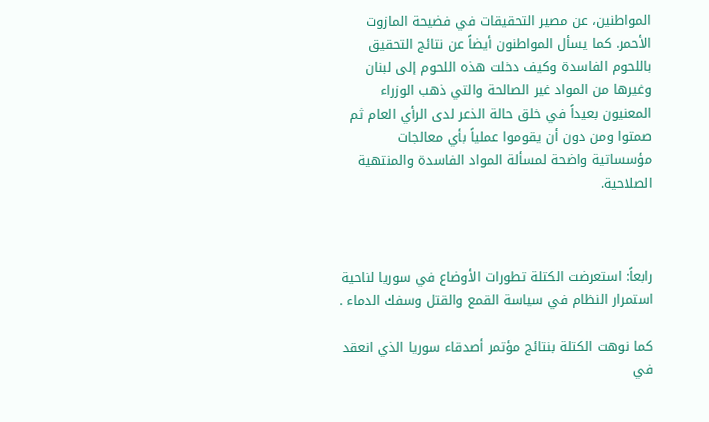المواطنين، عن مصير التحقيقات في فضيحة المازوت الأحمر. كما يسأل المواطنون أيضاً عن نتائج التحقيق باللحوم الفاسدة وكيف دخلت هذه اللحوم إلى لبنان وغيرها من المواد غير الصالحة والتي ذهب الوزراء المعنيون بعيداً في خلق حالة الذعر لدى الرأي العام ثم صمتوا ومن دون أن يقوموا عملياً بأي معالجات مؤسساتية واضحة لمسألة المواد الفاسدة والمنتهية الصلاحية.



رابعاً: استعرضت الكتلة تطورات الأوضاع في سوريا لناحية استمرار النظام في سياسة القمع والقتل وسفك الدماء .

كما نوهت الكتلة بنتائج مؤتمر أصدقاء سوريا الذي انعقد في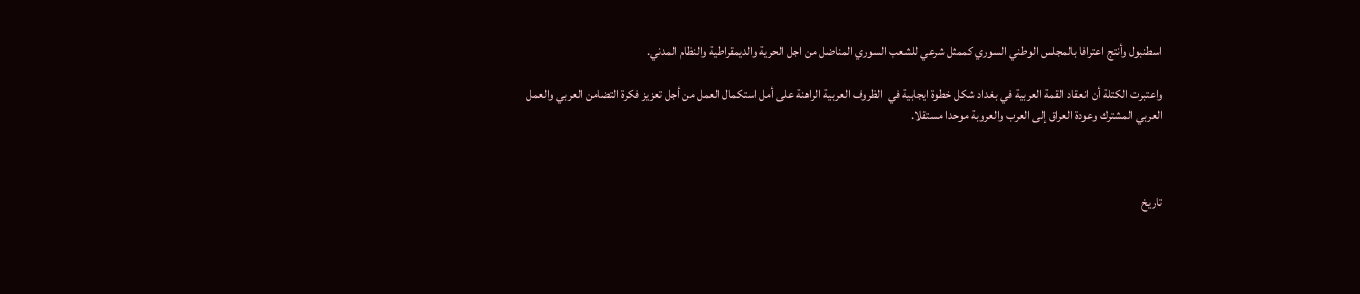اسطنبول وأنتج اعترافا بالمجلس الوطني السوري كممثل شرعي للشعب السوري المناضل من اجل الحرية والديمقراطية والنظام المدني.

واعتبرت الكتلة أن انعقاد القمة العربية في بغداد شكل خطوة ايجابية في  الظروف العربية الراهنة على أمل استكمال العمل من أجل تعزيز فكرة التضامن العربي والعمل العربي المشترك وعودة العراق إلى العرب والعروبة موحدا مستقلا.



تاريخ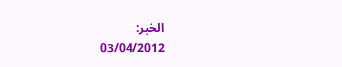الخبر:
03/04/2012